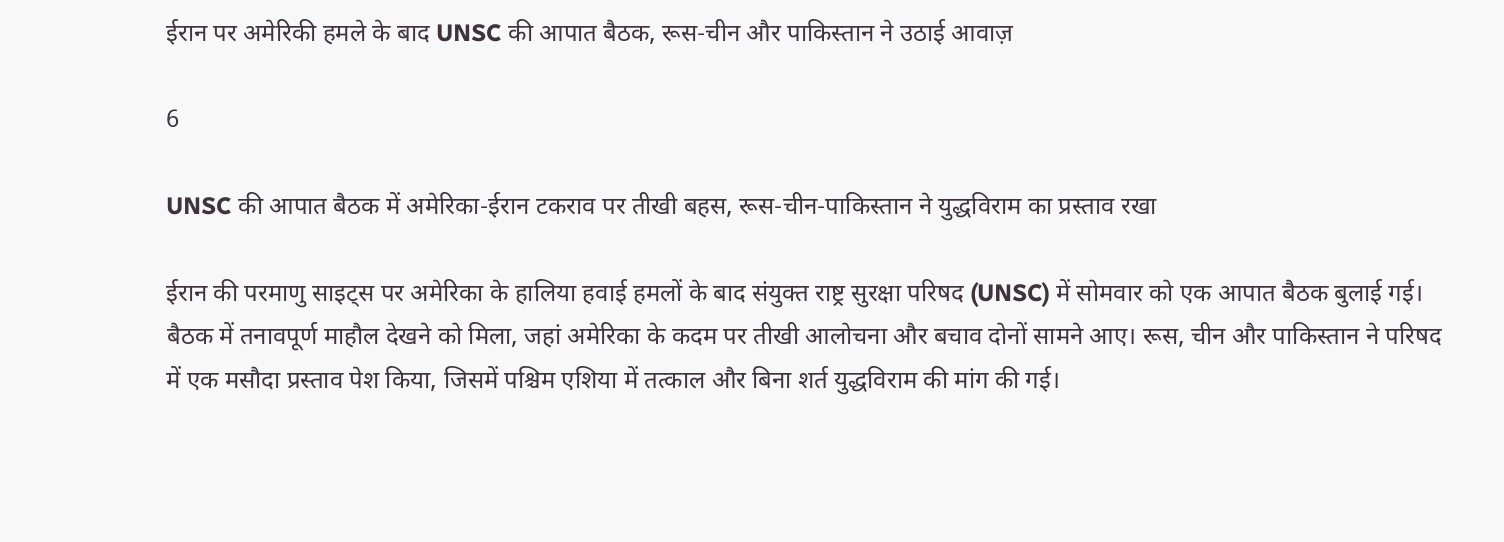ईरान पर अमेरिकी हमले के बाद UNSC की आपात बैठक, रूस-चीन और पाकिस्तान ने उठाई आवाज़

6

UNSC की आपात बैठक में अमेरिका-ईरान टकराव पर तीखी बहस, रूस-चीन-पाकिस्तान ने युद्धविराम का प्रस्ताव रखा

ईरान की परमाणु साइट्स पर अमेरिका के हालिया हवाई हमलों के बाद संयुक्त राष्ट्र सुरक्षा परिषद (UNSC) में सोमवार को एक आपात बैठक बुलाई गई। बैठक में तनावपूर्ण माहौल देखने को मिला, जहां अमेरिका के कदम पर तीखी आलोचना और बचाव दोनों सामने आए। रूस, चीन और पाकिस्तान ने परिषद में एक मसौदा प्रस्ताव पेश किया, जिसमें पश्चिम एशिया में तत्काल और बिना शर्त युद्धविराम की मांग की गई।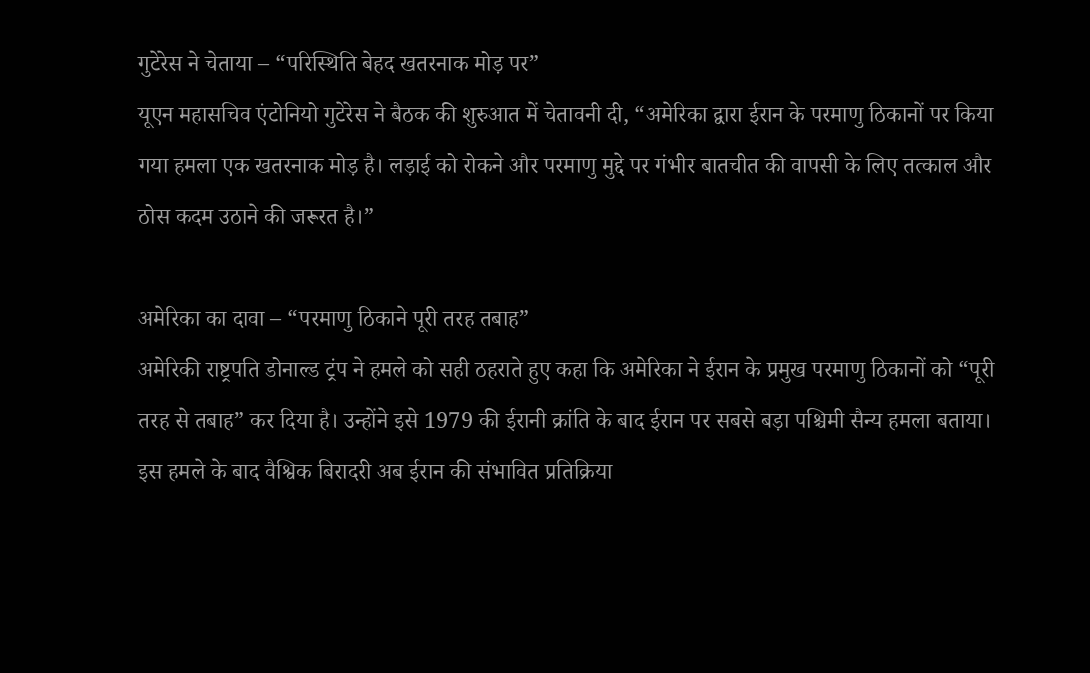गुटेरेस ने चेताया – “परिस्थिति बेहद खतरनाक मोड़ पर”
यूएन महासचिव एंटोनियो गुटेरेस ने बैठक की शुरुआत में चेतावनी दी, “अमेरिका द्वारा ईरान के परमाणु ठिकानों पर किया गया हमला एक खतरनाक मोड़ है। लड़ाई को रोकने और परमाणु मुद्दे पर गंभीर बातचीत की वापसी के लिए तत्काल और ठोस कदम उठाने की जरूरत है।”

अमेरिका का दावा – “परमाणु ठिकाने पूरी तरह तबाह”
अमेरिकी राष्ट्रपति डोनाल्ड ट्रंप ने हमले को सही ठहराते हुए कहा कि अमेरिका ने ईरान के प्रमुख परमाणु ठिकानों को “पूरी तरह से तबाह” कर दिया है। उन्होंने इसे 1979 की ईरानी क्रांति के बाद ईरान पर सबसे बड़ा पश्चिमी सैन्य हमला बताया। इस हमले के बाद वैश्विक बिरादरी अब ईरान की संभावित प्रतिक्रिया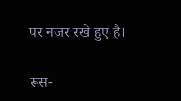पर नजर रखे हुए है।

रूस-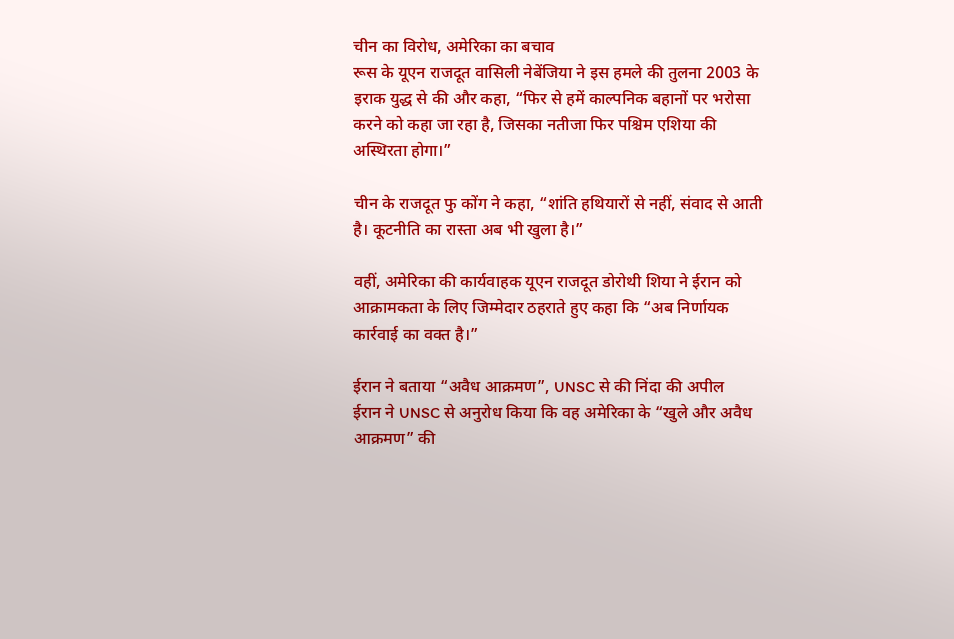चीन का विरोध, अमेरिका का बचाव
रूस के यूएन राजदूत वासिली नेबेंजिया ने इस हमले की तुलना 2003 के इराक युद्ध से की और कहा, “फिर से हमें काल्पनिक बहानों पर भरोसा करने को कहा जा रहा है, जिसका नतीजा फिर पश्चिम एशिया की अस्थिरता होगा।”

चीन के राजदूत फु कोंग ने कहा, “शांति हथियारों से नहीं, संवाद से आती है। कूटनीति का रास्ता अब भी खुला है।”

वहीं, अमेरिका की कार्यवाहक यूएन राजदूत डोरोथी शिया ने ईरान को आक्रामकता के लिए जिम्मेदार ठहराते हुए कहा कि “अब निर्णायक कार्रवाई का वक्त है।”

ईरान ने बताया “अवैध आक्रमण”, UNSC से की निंदा की अपील
ईरान ने UNSC से अनुरोध किया कि वह अमेरिका के “खुले और अवैध आक्रमण” की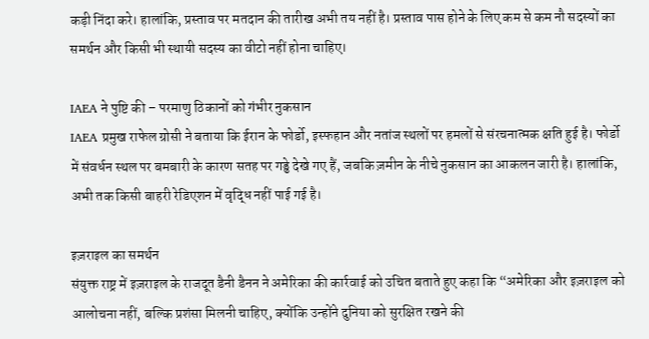कड़ी निंदा करे। हालांकि, प्रस्ताव पर मतदान की तारीख अभी तय नहीं है। प्रस्ताव पास होने के लिए कम से कम नौ सदस्यों का समर्थन और किसी भी स्थायी सदस्य का वीटो नहीं होना चाहिए।

IAEA ने पुष्टि की – परमाणु ठिकानों को गंभीर नुकसान
IAEA प्रमुख राफेल ग्रोसी ने बताया कि ईरान के फोर्डो, इस्फहान और नतांज स्थलों पर हमलों से संरचनात्मक क्षति हुई है। फोर्डो में संवर्धन स्थल पर बमबारी के कारण सतह पर गड्ढे देखे गए हैं, जबकि ज़मीन के नीचे नुकसान का आकलन जारी है। हालांकि, अभी तक किसी बाहरी रेडिएशन में वृद्धि नहीं पाई गई है।

इज़राइल का समर्थन
संयुक्त राष्ट्र में इज़राइल के राजदूत डैनी डैनन ने अमेरिका की कार्रवाई को उचित बताते हुए कहा कि “अमेरिका और इज़राइल को आलोचना नहीं, बल्कि प्रशंसा मिलनी चाहिए, क्योंकि उन्होंने दुनिया को सुरक्षित रखने की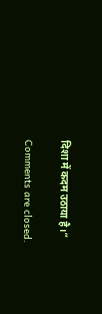दिशा में कदम उठाया है।”

Comments are closed.